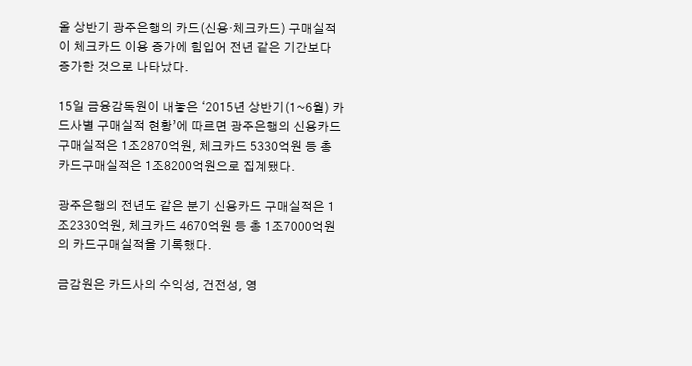올 상반기 광주은행의 카드(신용·체크카드) 구매실적이 체크카드 이용 증가에 힘입어 전년 같은 기간보다 증가한 것으로 나타났다.

15일 금융감독원이 내놓은 ‘2015년 상반기(1~6월) 카드사별 구매실적 현황’에 따르면 광주은행의 신용카드 구매실적은 1조2870억원, 체크카드 5330억원 등 총 카드구매실적은 1조8200억원으로 집계됐다.

광주은행의 전년도 같은 분기 신용카드 구매실적은 1조2330억원, 체크카드 4670억원 등 총 1조7000억원의 카드구매실적을 기록했다.

금감원은 카드사의 수익성, 건전성, 영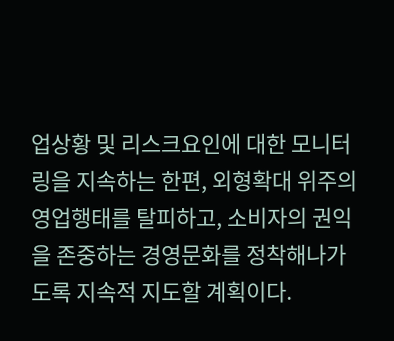업상황 및 리스크요인에 대한 모니터링을 지속하는 한편, 외형확대 위주의 영업행태를 탈피하고, 소비자의 권익을 존중하는 경영문화를 정착해나가도록 지속적 지도할 계획이다.